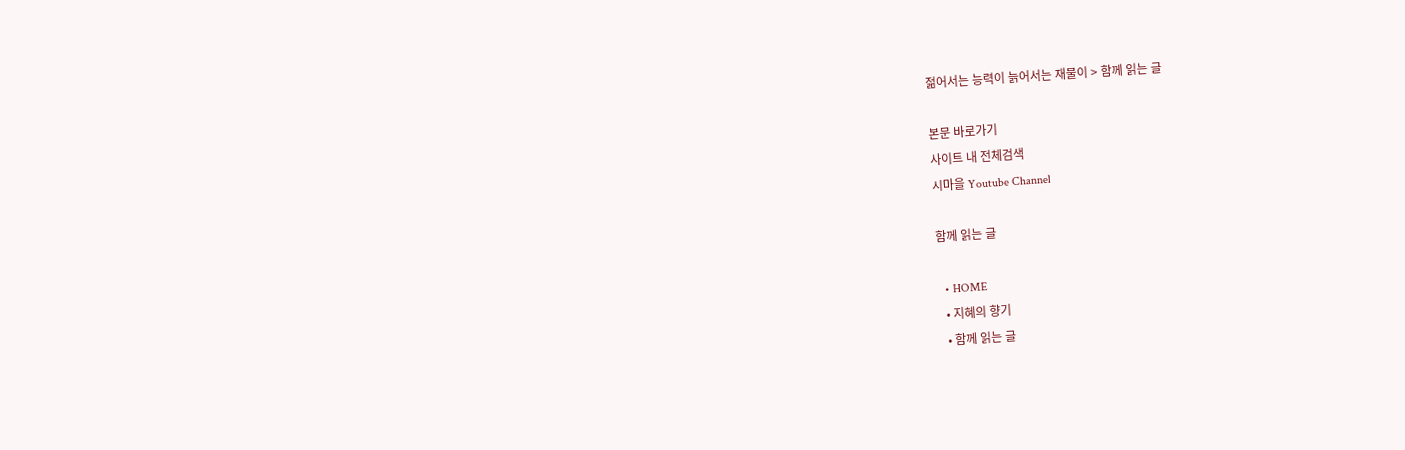젊어서는 능력이 늙어서는 재물이 > 함께 읽는 글

본문 바로가기
사이트 내 전체검색
시마을 Youtube Channel

함께 읽는 글

  • HOME
  • 지혜의 향기
  • 함께 읽는 글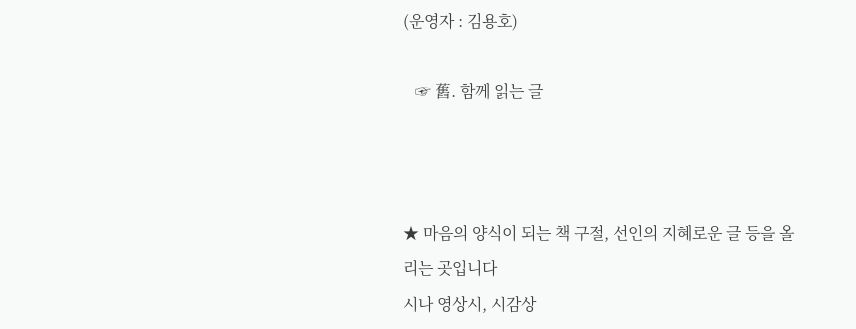(운영자 : 김용호)

   ☞ 舊. 함께 읽는 글



★ 마음의 양식이 되는 책 구절, 선인의 지혜로운 글 등을 올리는 곳입니다
시나 영상시, 시감상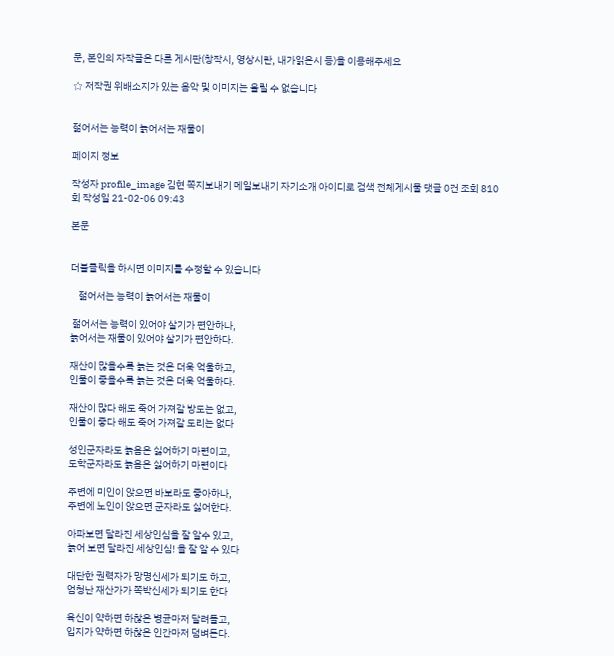문, 본인의 자작글은 다른 게시판(창작시, 영상시란, 내가읽은시 등)을 이용해주세요

☆ 저작권 위배소지가 있는 음악 및 이미지는 올릴 수 없습니다


젊어서는 능력이 늙어서는 재물이

페이지 정보

작성자 profile_image 김현 쪽지보내기 메일보내기 자기소개 아이디로 검색 전체게시물 댓글 0건 조회 810회 작성일 21-02-06 09:43

본문


더블클릭을 하시면 이미지를 수정할 수 있습니다

    젊어서는 능력이 늙어서는 재물이

 젊어서는 능력이 있어야 살기가 편안하나,
늙어서는 재물이 있어야 살기가 편안하다.

재산이 많을수록 늙는 것은 더욱 억울하고,
인물이 좋을수록 늙는 것은 더욱 억울하다.

재산이 많다 해도 죽어 가져갈 방도는 없고,
인물이 좋다 해도 죽어 가져갈 도리는 없다

성인군자라도 늙음은 싫어하기 마련이고,
도학군자라도 늙음은 싫어하기 마련이다

주변에 미인이 앉으면 바보라도 좋아하나,
주변에 노인이 앉으면 군자라도 싫어한다.

아파보면 달라진 세상인심을 잘 알수 있고,
늙어 보면 달라진 세상인심! 을 잘 알 수 있다

대단한 권력자가 망명신세가 되기도 하고,
엄청난 재산가가 쪽박신세가 되기도 한다

육신이 약하면 하찮은 병균마저 달려들고,
입지가 약하면 하찮은 인간마저 덤벼든다.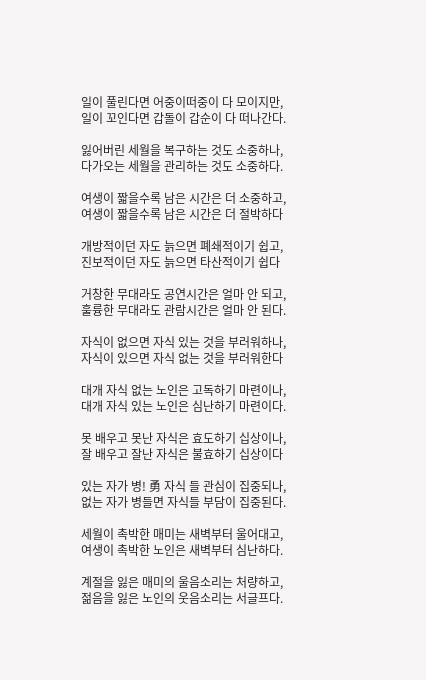일이 풀린다면 어중이떠중이 다 모이지만,
일이 꼬인다면 갑돌이 갑순이 다 떠나간다.

잃어버린 세월을 복구하는 것도 소중하나,
다가오는 세월을 관리하는 것도 소중하다.

여생이 짧을수록 남은 시간은 더 소중하고,
여생이 짧을수록 남은 시간은 더 절박하다

개방적이던 자도 늙으면 폐쇄적이기 쉽고,
진보적이던 자도 늙으면 타산적이기 쉽다

거창한 무대라도 공연시간은 얼마 안 되고,
훌륭한 무대라도 관람시간은 얼마 안 된다.

자식이 없으면 자식 있는 것을 부러워하나,
자식이 있으면 자식 없는 것을 부러워한다

대개 자식 없는 노인은 고독하기 마련이나,
대개 자식 있는 노인은 심난하기 마련이다.

못 배우고 못난 자식은 효도하기 십상이나,
잘 배우고 잘난 자식은 불효하기 십상이다

있는 자가 병! 勇 자식 들 관심이 집중되나,
없는 자가 병들면 자식들 부담이 집중된다.

세월이 촉박한 매미는 새벽부터 울어대고,
여생이 촉박한 노인은 새벽부터 심난하다.

계절을 잃은 매미의 울음소리는 처량하고,
젊음을 잃은 노인의 웃음소리는 서글프다.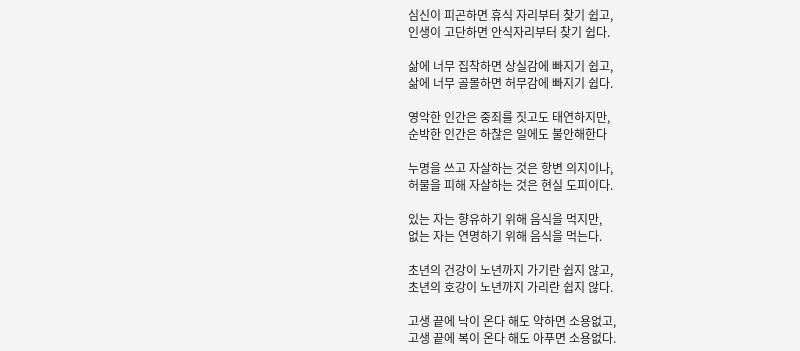심신이 피곤하면 휴식 자리부터 찾기 쉽고,
인생이 고단하면 안식자리부터 찾기 쉽다.

삶에 너무 집착하면 상실감에 빠지기 쉽고,
삶에 너무 골몰하면 허무감에 빠지기 쉽다.

영악한 인간은 중죄를 짓고도 태연하지만,
순박한 인간은 하찮은 일에도 불안해한다

누명을 쓰고 자살하는 것은 항변 의지이나,
허물을 피해 자살하는 것은 현실 도피이다.

있는 자는 향유하기 위해 음식을 먹지만,
없는 자는 연명하기 위해 음식을 먹는다.

초년의 건강이 노년까지 가기란 쉽지 않고,
초년의 호강이 노년까지 가리란 쉽지 않다.

고생 끝에 낙이 온다 해도 약하면 소용없고,
고생 끝에 복이 온다 해도 아푸면 소용없다.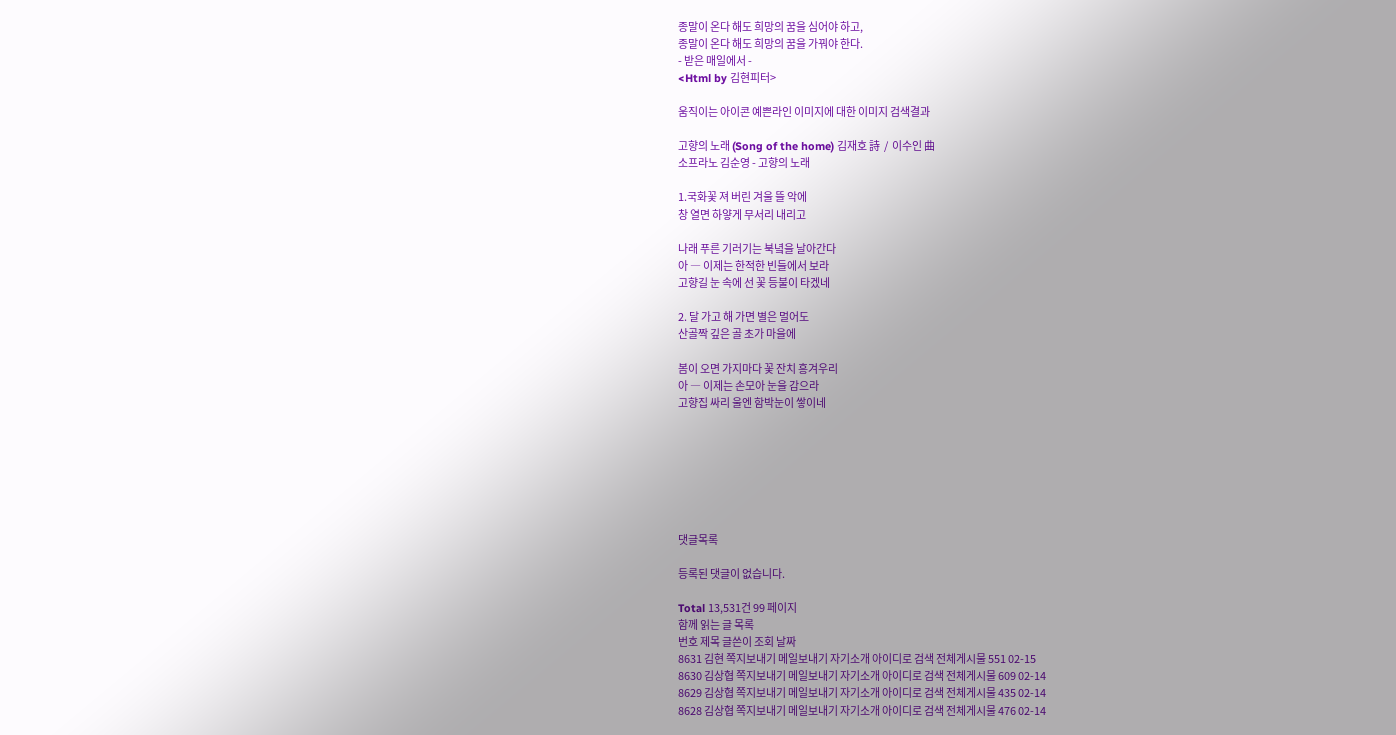종말이 온다 해도 희망의 꿈을 심어야 하고,
종말이 온다 해도 희망의 꿈을 가꿔야 한다.
- 받은 매일에서 -
<Html by 김현피터>

움직이는 아이콘 예쁜라인 이미지에 대한 이미지 검색결과

고향의 노래 (Song of the home) 김재호 詩  /  이수인 曲
소프라노 김순영 - 고향의 노래

1.국화꽃 져 버린 겨울 뜰 악에
창 열면 하얗게 무서리 내리고

나래 푸른 기러기는 북녘을 날아간다
아 ― 이제는 한적한 빈들에서 보라
고향길 눈 속에 선 꽃 등불이 타겠네

2. 달 가고 해 가면 별은 멀어도
산골짝 깊은 골 초가 마을에

봄이 오면 가지마다 꽃 잔치 흥겨우리
아 ― 이제는 손모아 눈을 감으라
고향집 싸리 울엔 함박눈이 쌓이네







댓글목록

등록된 댓글이 없습니다.

Total 13,531건 99 페이지
함께 읽는 글 목록
번호 제목 글쓴이 조회 날짜
8631 김현 쪽지보내기 메일보내기 자기소개 아이디로 검색 전체게시물 551 02-15
8630 김상협 쪽지보내기 메일보내기 자기소개 아이디로 검색 전체게시물 609 02-14
8629 김상협 쪽지보내기 메일보내기 자기소개 아이디로 검색 전체게시물 435 02-14
8628 김상협 쪽지보내기 메일보내기 자기소개 아이디로 검색 전체게시물 476 02-14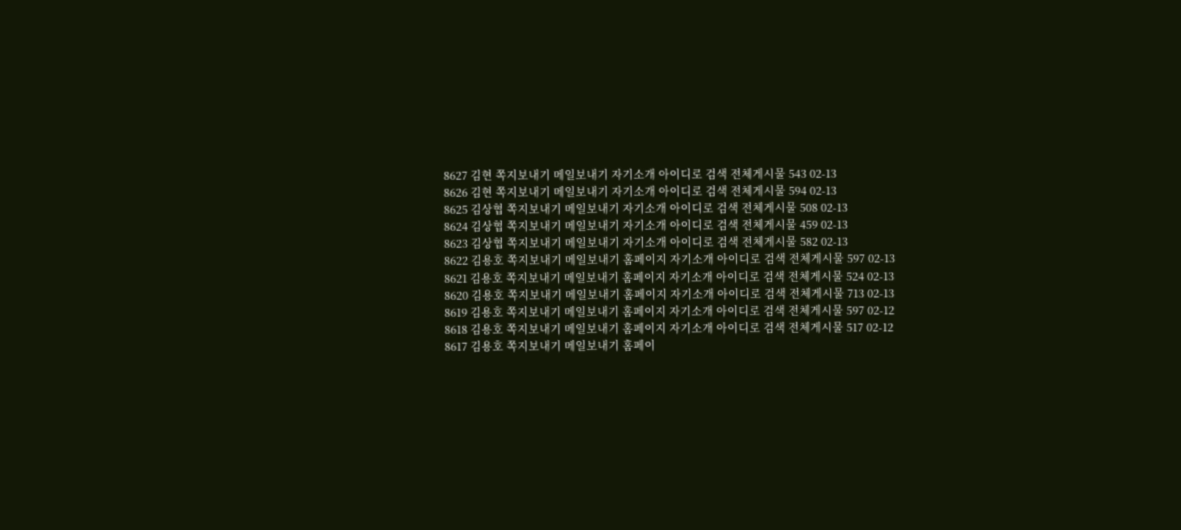8627 김현 쪽지보내기 메일보내기 자기소개 아이디로 검색 전체게시물 543 02-13
8626 김현 쪽지보내기 메일보내기 자기소개 아이디로 검색 전체게시물 594 02-13
8625 김상협 쪽지보내기 메일보내기 자기소개 아이디로 검색 전체게시물 508 02-13
8624 김상협 쪽지보내기 메일보내기 자기소개 아이디로 검색 전체게시물 459 02-13
8623 김상협 쪽지보내기 메일보내기 자기소개 아이디로 검색 전체게시물 582 02-13
8622 김용호 쪽지보내기 메일보내기 홈페이지 자기소개 아이디로 검색 전체게시물 597 02-13
8621 김용호 쪽지보내기 메일보내기 홈페이지 자기소개 아이디로 검색 전체게시물 524 02-13
8620 김용호 쪽지보내기 메일보내기 홈페이지 자기소개 아이디로 검색 전체게시물 713 02-13
8619 김용호 쪽지보내기 메일보내기 홈페이지 자기소개 아이디로 검색 전체게시물 597 02-12
8618 김용호 쪽지보내기 메일보내기 홈페이지 자기소개 아이디로 검색 전체게시물 517 02-12
8617 김용호 쪽지보내기 메일보내기 홈페이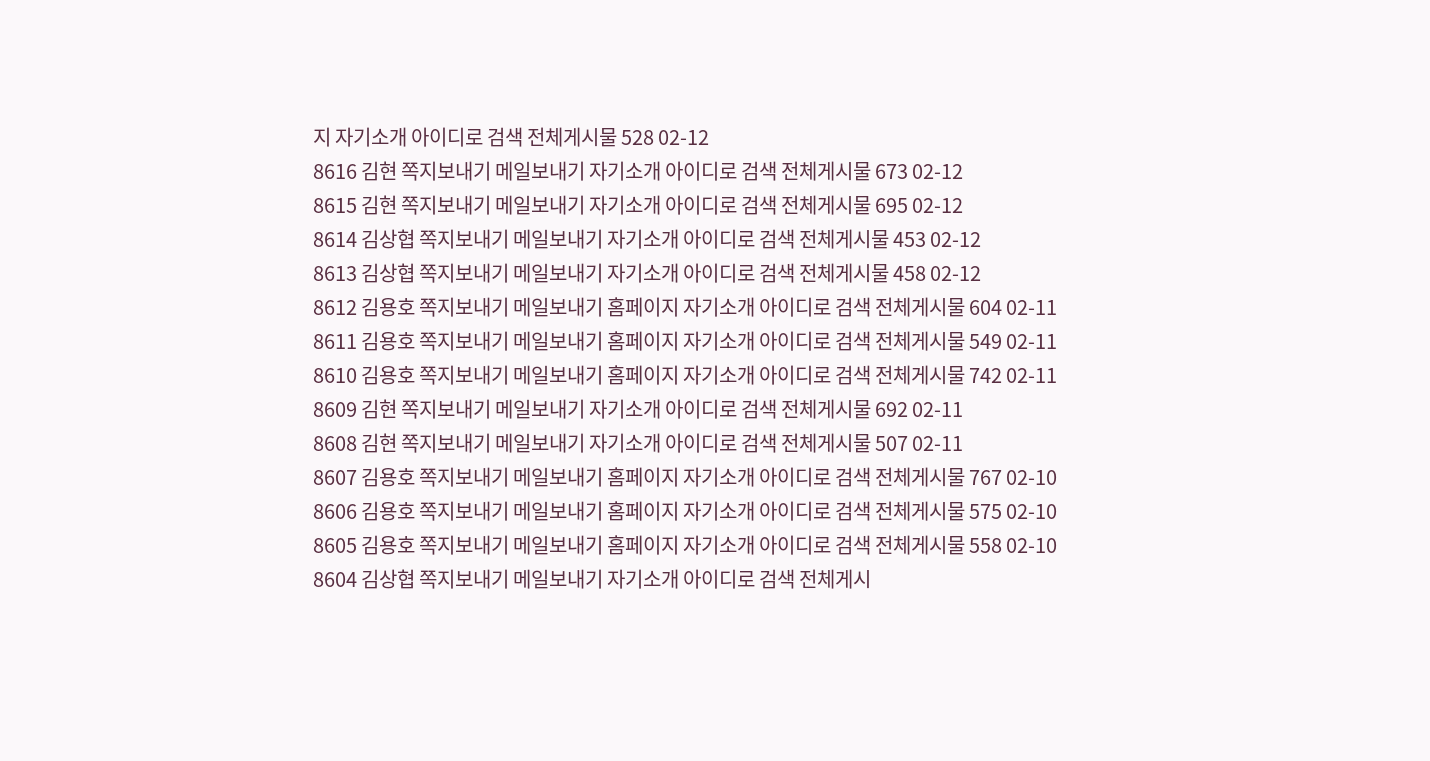지 자기소개 아이디로 검색 전체게시물 528 02-12
8616 김현 쪽지보내기 메일보내기 자기소개 아이디로 검색 전체게시물 673 02-12
8615 김현 쪽지보내기 메일보내기 자기소개 아이디로 검색 전체게시물 695 02-12
8614 김상협 쪽지보내기 메일보내기 자기소개 아이디로 검색 전체게시물 453 02-12
8613 김상협 쪽지보내기 메일보내기 자기소개 아이디로 검색 전체게시물 458 02-12
8612 김용호 쪽지보내기 메일보내기 홈페이지 자기소개 아이디로 검색 전체게시물 604 02-11
8611 김용호 쪽지보내기 메일보내기 홈페이지 자기소개 아이디로 검색 전체게시물 549 02-11
8610 김용호 쪽지보내기 메일보내기 홈페이지 자기소개 아이디로 검색 전체게시물 742 02-11
8609 김현 쪽지보내기 메일보내기 자기소개 아이디로 검색 전체게시물 692 02-11
8608 김현 쪽지보내기 메일보내기 자기소개 아이디로 검색 전체게시물 507 02-11
8607 김용호 쪽지보내기 메일보내기 홈페이지 자기소개 아이디로 검색 전체게시물 767 02-10
8606 김용호 쪽지보내기 메일보내기 홈페이지 자기소개 아이디로 검색 전체게시물 575 02-10
8605 김용호 쪽지보내기 메일보내기 홈페이지 자기소개 아이디로 검색 전체게시물 558 02-10
8604 김상협 쪽지보내기 메일보내기 자기소개 아이디로 검색 전체게시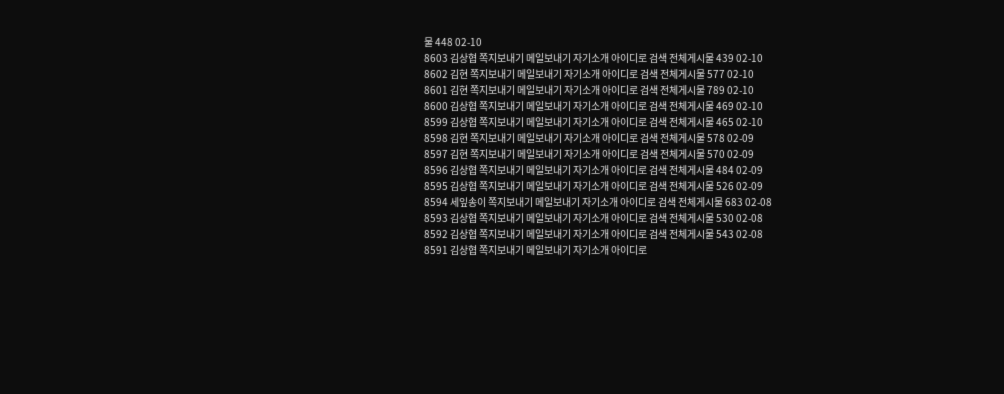물 448 02-10
8603 김상협 쪽지보내기 메일보내기 자기소개 아이디로 검색 전체게시물 439 02-10
8602 김현 쪽지보내기 메일보내기 자기소개 아이디로 검색 전체게시물 577 02-10
8601 김현 쪽지보내기 메일보내기 자기소개 아이디로 검색 전체게시물 789 02-10
8600 김상협 쪽지보내기 메일보내기 자기소개 아이디로 검색 전체게시물 469 02-10
8599 김상협 쪽지보내기 메일보내기 자기소개 아이디로 검색 전체게시물 465 02-10
8598 김현 쪽지보내기 메일보내기 자기소개 아이디로 검색 전체게시물 578 02-09
8597 김현 쪽지보내기 메일보내기 자기소개 아이디로 검색 전체게시물 570 02-09
8596 김상협 쪽지보내기 메일보내기 자기소개 아이디로 검색 전체게시물 484 02-09
8595 김상협 쪽지보내기 메일보내기 자기소개 아이디로 검색 전체게시물 526 02-09
8594 세잎송이 쪽지보내기 메일보내기 자기소개 아이디로 검색 전체게시물 683 02-08
8593 김상협 쪽지보내기 메일보내기 자기소개 아이디로 검색 전체게시물 530 02-08
8592 김상협 쪽지보내기 메일보내기 자기소개 아이디로 검색 전체게시물 543 02-08
8591 김상협 쪽지보내기 메일보내기 자기소개 아이디로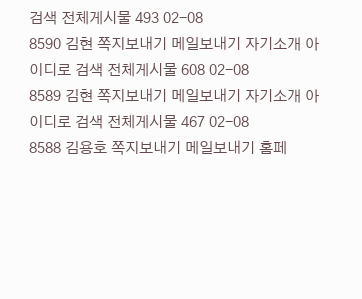검색 전체게시물 493 02-08
8590 김현 쪽지보내기 메일보내기 자기소개 아이디로 검색 전체게시물 608 02-08
8589 김현 쪽지보내기 메일보내기 자기소개 아이디로 검색 전체게시물 467 02-08
8588 김용호 쪽지보내기 메일보내기 홈페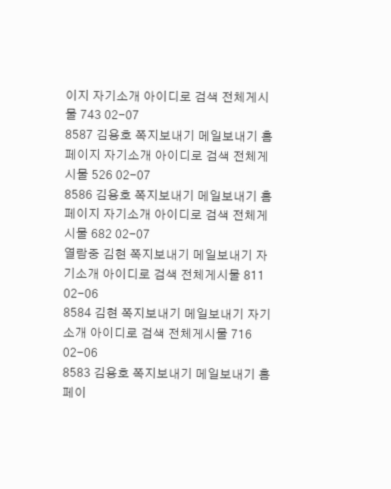이지 자기소개 아이디로 검색 전체게시물 743 02-07
8587 김용호 쪽지보내기 메일보내기 홈페이지 자기소개 아이디로 검색 전체게시물 526 02-07
8586 김용호 쪽지보내기 메일보내기 홈페이지 자기소개 아이디로 검색 전체게시물 682 02-07
열람중 김현 쪽지보내기 메일보내기 자기소개 아이디로 검색 전체게시물 811 02-06
8584 김현 쪽지보내기 메일보내기 자기소개 아이디로 검색 전체게시물 716 02-06
8583 김용호 쪽지보내기 메일보내기 홈페이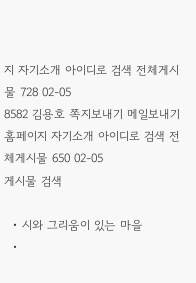지 자기소개 아이디로 검색 전체게시물 728 02-05
8582 김용호 쪽지보내기 메일보내기 홈페이지 자기소개 아이디로 검색 전체게시물 650 02-05
게시물 검색

  • 시와 그리움이 있는 마을
  •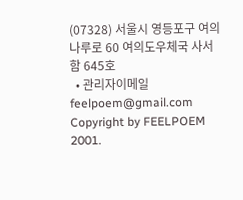(07328) 서울시 영등포구 여의나루로 60 여의도우체국 사서함 645호
  • 관리자이메일 feelpoem@gmail.com
Copyright by FEELPOEM 2001.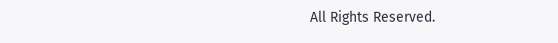All Rights Reserved.